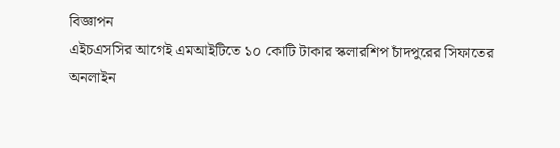বিজ্ঞাপন
এইচএসসির আগেই এমআইটিতে ১০ কোটি টাকার স্কলারশিপ চাঁদপুরের সিফাতের
অনলাইন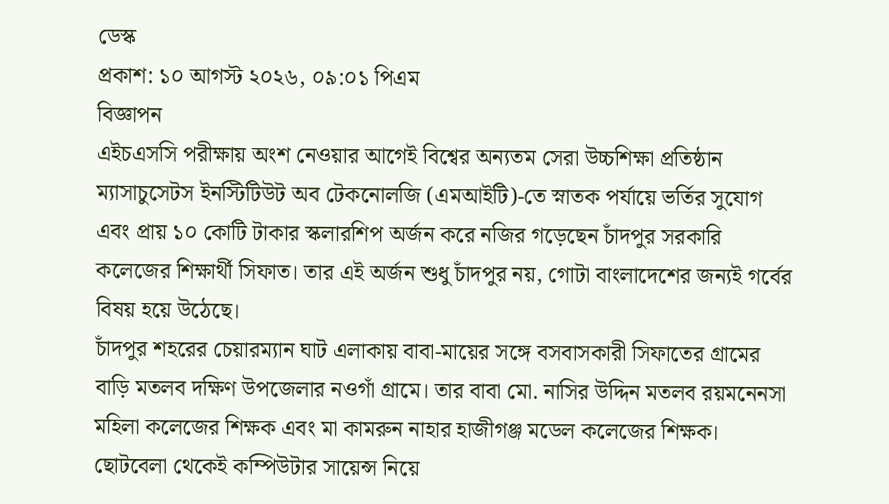ডেস্ক
প্রকাশ: ১০ আগস্ট ২০২৬, ০৯:০১ পিএম
বিজ্ঞাপন
এইচএসসি পরীক্ষায় অংশ নেওয়ার আগেই বিশ্বের অন্যতম সেরা উচ্চশিক্ষা প্রতিষ্ঠান ম্যাসাচুসেটস ইনস্টিটিউট অব টেকনোলজি (এমআইটি)-তে স্নাতক পর্যায়ে ভর্তির সুযোগ এবং প্রায় ১০ কোটি টাকার স্কলারশিপ অর্জন করে নজির গড়েছেন চাঁদপুর সরকারি কলেজের শিক্ষার্থী সিফাত। তার এই অর্জন শুধু চাঁদপুর নয়, গোটা বাংলাদেশের জন্যই গর্বের বিষয় হয়ে উঠেছে।
চাঁদপুর শহরের চেয়ারম্যান ঘাট এলাকায় বাবা-মায়ের সঙ্গে বসবাসকারী সিফাতের গ্রামের বাড়ি মতলব দক্ষিণ উপজেলার নওগাঁ গ্রামে। তার বাবা মো. নাসির উদ্দিন মতলব রয়মনেনসা মহিলা কলেজের শিক্ষক এবং মা কামরুন নাহার হাজীগঞ্জ মডেল কলেজের শিক্ষক।
ছোটবেলা থেকেই কম্পিউটার সায়েন্স নিয়ে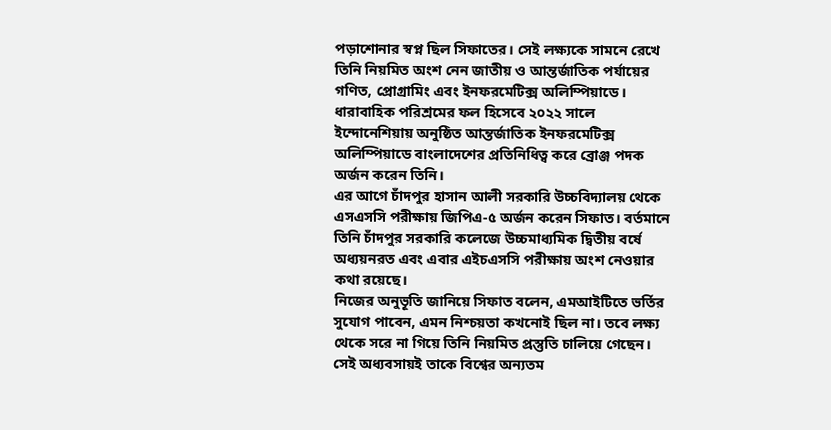পড়াশোনার স্বপ্ন ছিল সিফাতের। সেই লক্ষ্যকে সামনে রেখে তিনি নিয়মিত অংশ নেন জাতীয় ও আন্তর্জাতিক পর্যায়ের গণিত, প্রোগ্রামিং এবং ইনফরমেটিক্স অলিম্পিয়াডে। ধারাবাহিক পরিশ্রমের ফল হিসেবে ২০২২ সালে ইন্দোনেশিয়ায় অনুষ্ঠিত আন্তর্জাতিক ইনফরমেটিক্স অলিম্পিয়াডে বাংলাদেশের প্রতিনিধিত্ব করে ব্রোঞ্জ পদক অর্জন করেন তিনি।
এর আগে চাঁদপুর হাসান আলী সরকারি উচ্চবিদ্যালয় থেকে এসএসসি পরীক্ষায় জিপিএ-৫ অর্জন করেন সিফাত। বর্তমানে তিনি চাঁদপুর সরকারি কলেজে উচ্চমাধ্যমিক দ্বিতীয় বর্ষে অধ্যয়নরত এবং এবার এইচএসসি পরীক্ষায় অংশ নেওয়ার কথা রয়েছে।
নিজের অনুভূতি জানিয়ে সিফাত বলেন, এমআইটিতে ভর্তির সুযোগ পাবেন, এমন নিশ্চয়তা কখনোই ছিল না। তবে লক্ষ্য থেকে সরে না গিয়ে তিনি নিয়মিত প্রস্তুতি চালিয়ে গেছেন। সেই অধ্যবসায়ই তাকে বিশ্বের অন্যতম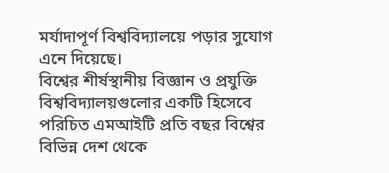মর্যাদাপূর্ণ বিশ্ববিদ্যালয়ে পড়ার সুযোগ এনে দিয়েছে।
বিশ্বের শীর্ষস্থানীয় বিজ্ঞান ও প্রযুক্তি বিশ্ববিদ্যালয়গুলোর একটি হিসেবে পরিচিত এমআইটি প্রতি বছর বিশ্বের বিভিন্ন দেশ থেকে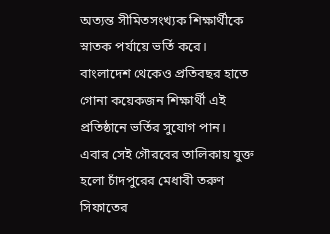অত্যন্ত সীমিতসংখ্যক শিক্ষার্থীকে স্নাতক পর্যায়ে ভর্তি করে। বাংলাদেশ থেকেও প্রতিবছর হাতে গোনা কয়েকজন শিক্ষার্থী এই প্রতিষ্ঠানে ভর্তির সুযোগ পান। এবার সেই গৌরবের তালিকায় যুক্ত হলো চাঁদপুরের মেধাবী তরুণ সিফাতের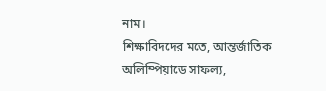নাম।
শিক্ষাবিদদের মতে, আন্তর্জাতিক অলিম্পিয়াডে সাফল্য,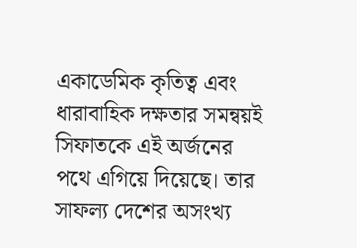একাডেমিক কৃতিত্ব এবং ধারাবাহিক দক্ষতার সমন্বয়ই সিফাতকে এই অর্জনের পথে এগিয়ে দিয়েছে। তার সাফল্য দেশের অসংখ্য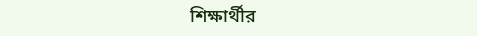শিক্ষার্থীর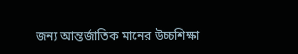জন্য আন্তর্জাতিক মানের উচ্চশিক্ষা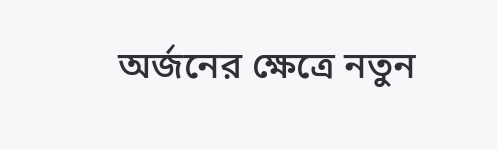অর্জনের ক্ষেত্রে নতুন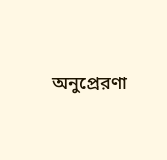অনুপ্রেরণা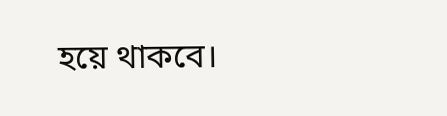হয়ে থাকবে।